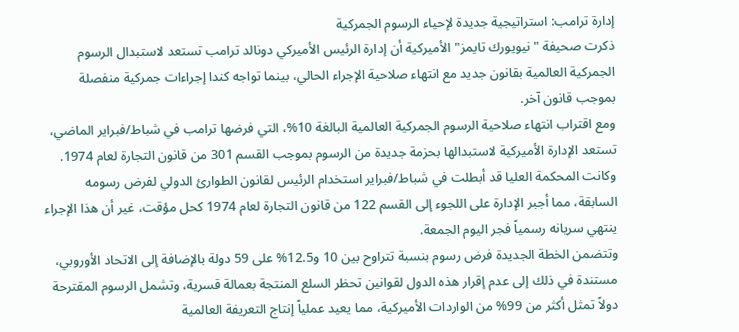إدارة ترامب: استراتيجية جديدة لإحياء الرسوم الجمركية
ذكرت صحيفة "نيويورك تايمز" الأميركية أن إدارة الرئيس الأميركي دونالد ترامب تستعد لاستبدال الرسوم الجمركية العالمية بقانون جديد مع انتهاء صلاحية الإجراء الحالي، بينما تواجه كندا إجراءات جمركية منفصلة بموجب قانون آخر.
ومع اقتراب انتهاء صلاحية الرسوم الجمركية العالمية البالغة 10%، التي فرضها ترامب في شباط/فبراير الماضي، تستعد الإدارة الأميركية لاستبدالها بحزمة جديدة من الرسوم بموجب القسم 301 من قانون التجارة لعام 1974.
وكانت المحكمة العليا قد أبطلت في شباط/فبراير استخدام الرئيس لقانون الطوارئ الدولي لفرض رسومه السابقة، مما أجبر الإدارة على اللجوء إلى القسم 122 من قانون التجارة لعام 1974 كحل مؤقت، غير أن هذا الإجراء ينتهي سريانه رسمياً فجر اليوم الجمعة.
وتتضمن الخطة الجديدة فرض رسوم بنسبة تتراوح بين 10 و12.5% على 59 دولة بالإضافة إلى الاتحاد الأوروبي، مستندة في ذلك إلى عدم إقرار هذه الدول لقوانين تحظر السلع المنتجة بعمالة قسرية، وتشمل الرسوم المقترحة دولاً تمثل أكثر من 99% من الواردات الأميركية، مما يعيد عملياً إنتاج التعريفة العالمية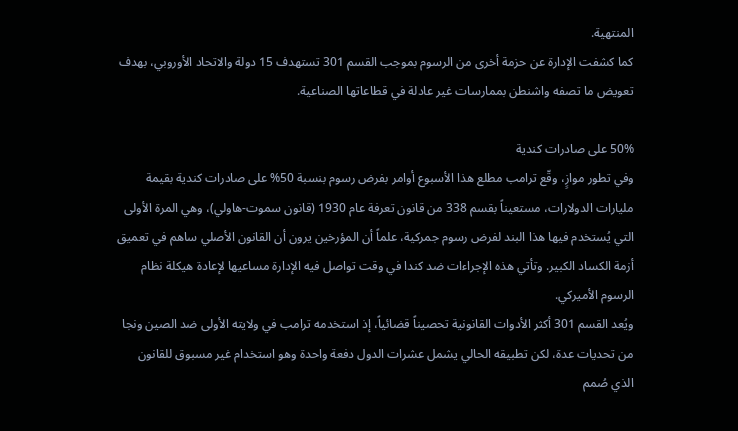المنتهية.
كما كشفت الإدارة عن حزمة أخرى من الرسوم بموجب القسم 301 تستهدف 15 دولة والاتحاد الأوروبي، بهدف تعويض ما تصفه واشنطن بممارسات غير عادلة في قطاعاتها الصناعية.

50% على صادرات كندية
وفي تطور موازٍ، وقّع ترامب مطلع هذا الأسبوع أوامر بفرض رسوم بنسبة 50% على صادرات كندية بقيمة مليارات الدولارات، مستعيناً بقسم 338 من قانون تعرفة عام 1930 (قانون سموت-هاولي)، وهي المرة الأولى التي يُستخدم فيها هذا البند لفرض رسوم جمركية، علماً أن المؤرخين يرون أن القانون الأصلي ساهم في تعميق أزمة الكساد الكبير. وتأتي هذه الإجراءات ضد كندا في وقت تواصل فيه الإدارة مساعيها لإعادة هيكلة نظام الرسوم الأميركي.
ويُعد القسم 301 أكثر الأدوات القانونية تحصيناً قضائياً، إذ استخدمه ترامب في ولايته الأولى ضد الصين ونجا من تحديات عدة، لكن تطبيقه الحالي يشمل عشرات الدول دفعة واحدة وهو استخدام غير مسبوق للقانون الذي صُمم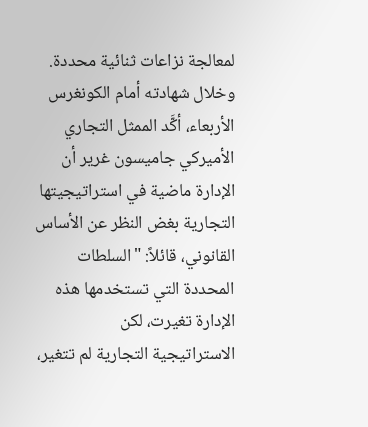لمعالجة نزاعات ثنائية محددة.
وخلال شهادته أمام الكونغرس الأربعاء، أكَّد الممثل التجاري الأميركي جاميسون غرير أن الإدارة ماضية في استراتيجيتها التجارية بغض النظر عن الأساس القانوني، قائلاً: "السلطات المحددة التي تستخدمها هذه الإدارة تغيرت، لكن الاستراتيجية التجارية لم تتغير،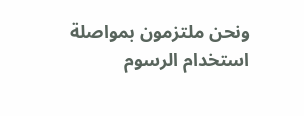ونحن ملتزمون بمواصلة استخدام الرسوم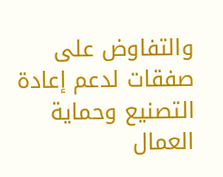والتفاوض على صفقات لدعم إعادة التصنيع وحماية العمال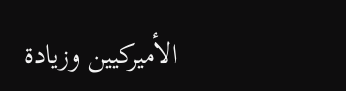الأميركيين وزيادة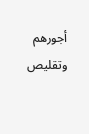أجورهم وتقليص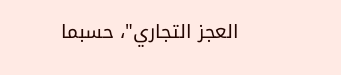العجز التجاري"، حسبما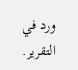ورد في التقرير.